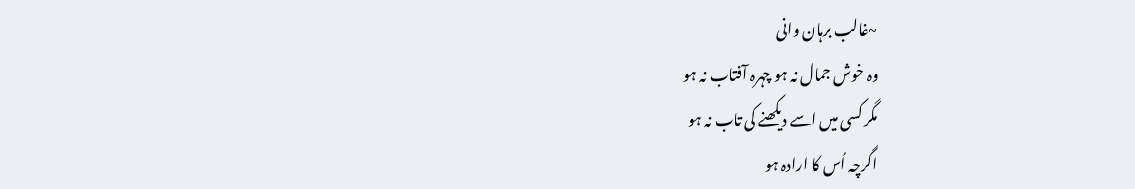~غالب برہان وانی
وہ خوش جمال نہ ہو چہرہ آفتاب نہ ہو
مگر کسی میں اسے دیکھنے کی تاب نہ ہو
اگرچہ اُس کا ارادہ ہو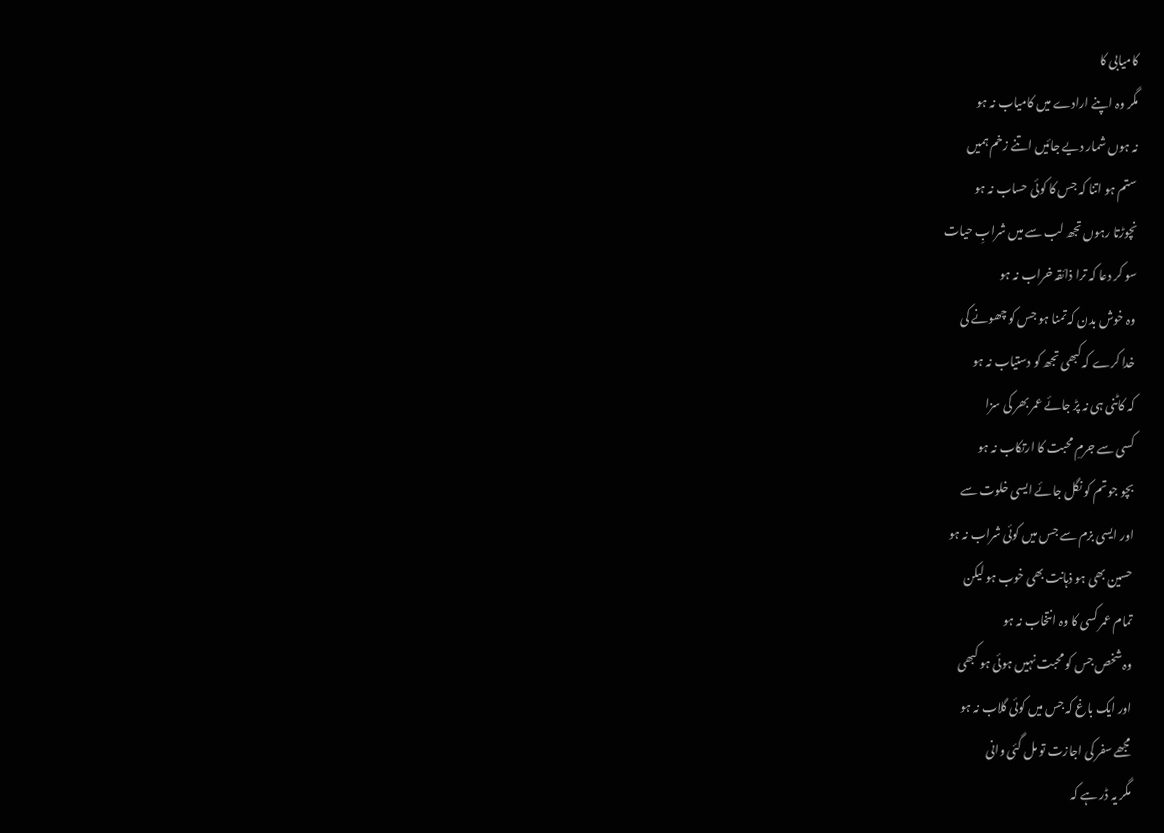کامیابی کا
مگر وہ اپنے ارادے میں کامیاب نہ ہو
نہ ہوں شمار دیے جائیں اتنے زخم ہمیں
ستم ہو اتنا کہ جس کا کوئی حساب نہ ہو
نچوڑتا رہوں تجھ لب سے میں شرابِ حیات
سو کر دعا کہ ترا ذائقہ خراب نہ ہو
وہ خوش بدن کہ تمنا ہو جس کو چھونے کی
خدا کرے کہ کبھی تجھ کو دستیاب نہ ہو
کہ کاٹنی ہی نہ پڑ جائے عمر بھر کی سزا
کسی سے جرمِ محبت کا ارتکاب نہ ہو
بچو جو تم کو نگل جائے ایسی خلوت سے
اور ایسی بزم سے جس میں کوئی شراب نہ ہو
حسین بھی ہو ذہانت بھی خوب ہو لیکن
تمام عمر کسی کا وہ انتخاب نہ ہو
وہ شخص جس کو محبت نہیں ہوئی ہو کبھی
اور ایک باغ کہ جس میں کوئی گلاب نہ ہو
مجھے سفر کی اجازت تو مل گئی وانی
مگر یہ ڈر ہے کہ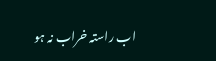اب راستہ خراب نہ ہو